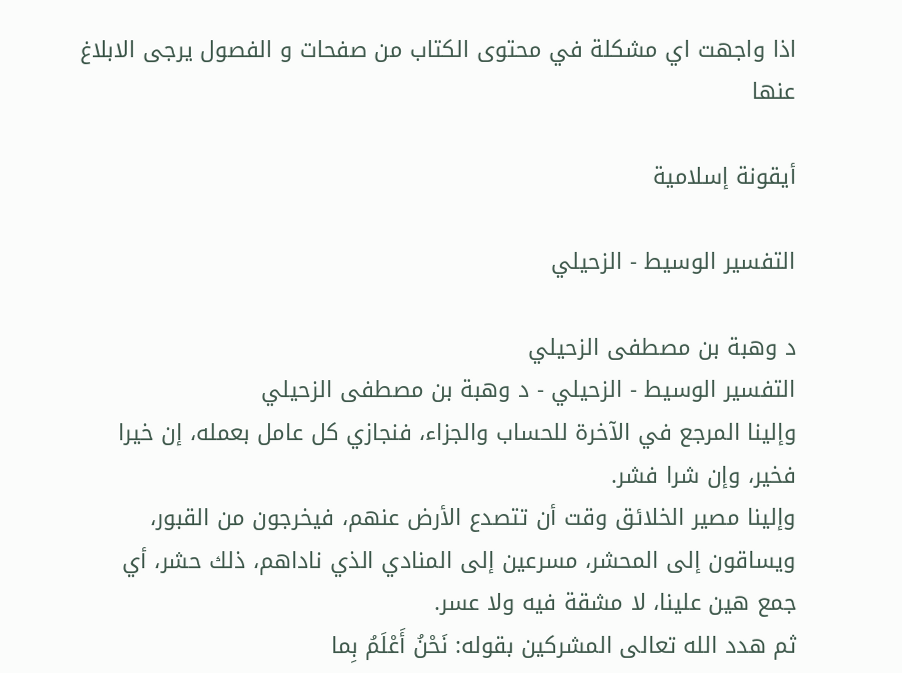اذا واجهت اي مشكلة في محتوى الكتاب من صفحات و الفصول يرجى الابلاغ عنها

أيقونة إسلامية

التفسير الوسيط - الزحيلي

د وهبة بن مصطفى الزحيلي
التفسير الوسيط - الزحيلي - د وهبة بن مصطفى الزحيلي
وإلينا المرجع في الآخرة للحساب والجزاء، فنجازي كل عامل بعمله، إن خيرا فخير، وإن شرا فشر.
وإلينا مصير الخلائق وقت أن تتصدع الأرض عنهم، فيخرجون من القبور، ويساقون إلى المحشر، مسرعين إلى المنادي الذي ناداهم، ذلك حشر، أي جمع هين علينا، لا مشقة فيه ولا عسر.
ثم هدد الله تعالى المشركين بقوله: نَحْنُ أَعْلَمُ بِما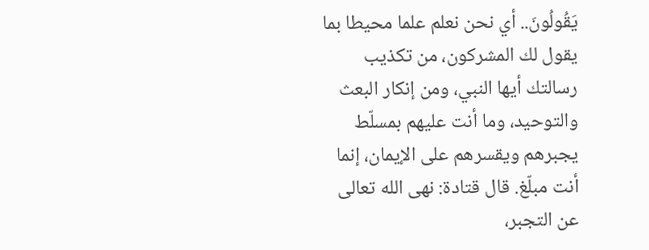يَقُولُونَ.. أي نحن نعلم علما محيطا بما يقول لك المشركون، من تكذيب رسالتك أيها النبي، ومن إنكار البعث والتوحيد، وما أنت عليهم بمسلّط يجبرهم ويقسرهم على الإيمان، إنما أنت مبلّغ. قال قتادة: نهى الله تعالى عن التجبر،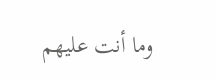وما أنت عليهم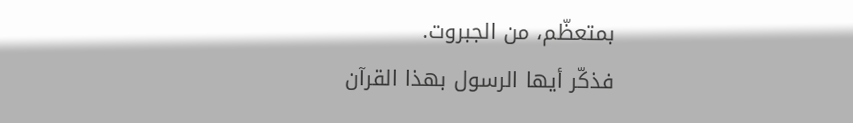بمتعظّم، من الجبروت.
فذكّر أيها الرسول بهذا القرآن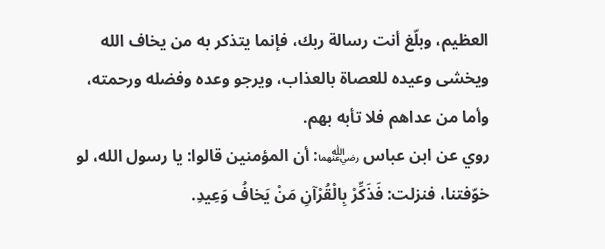العظيم، وبلّغ أنت رسالة ربك، فإنما يتذكر به من يخاف الله ويخشى وعيده للعصاة بالعذاب، ويرجو وعده وفضله ورحمته، وأما من عداهم فلا تأبه بهم.
روي عن ابن عباس ﵄: أن المؤمنين قالوا: يا رسول الله، لو خوّفتنا، فنزلت: فَذَكِّرْ بِالْقُرْآنِ مَنْ يَخافُ وَعِيدِ.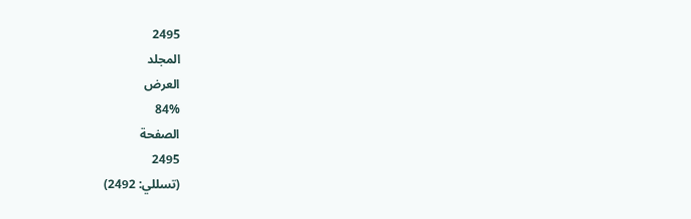2495
المجلد
العرض
84%
الصفحة
2495
(تسللي: 2492)